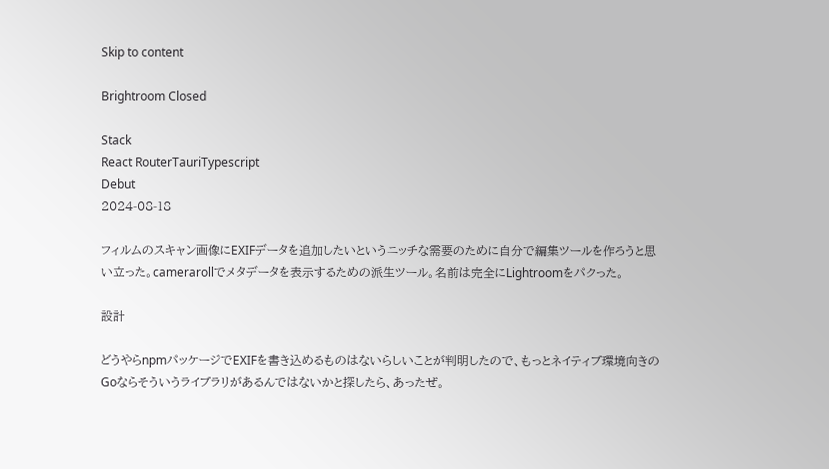Skip to content

Brightroom Closed

Stack
React RouterTauriTypescript
Debut
2024-08-18

フィルムのスキャン画像にEXIFデータを追加したいというニッチな需要のために自分で編集ツールを作ろうと思い立った。camerarollでメタデータを表示するための派生ツール。名前は完全にLightroomをパクった。

設計

どうやらnpmパッケージでEXIFを書き込めるものはないらしいことが判明したので、もっとネイティブ環境向きのGoならそういうライブラリがあるんではないかと探したら、あったぜ。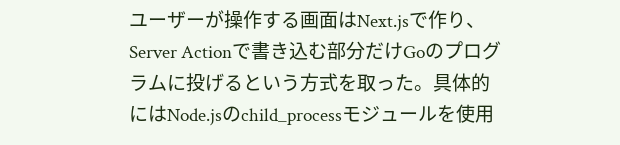ユーザーが操作する画面はNext.jsで作り、Server Actionで書き込む部分だけGoのプログラムに投げるという方式を取った。具体的にはNode.jsのchild_processモジュールを使用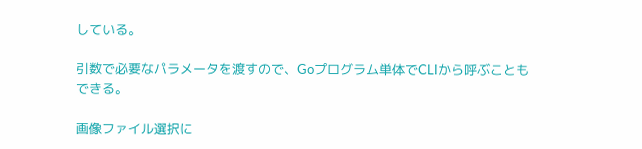している。

引数で必要なパラメータを渡すので、Goプログラム単体でCLIから呼ぶこともできる。

画像ファイル選択に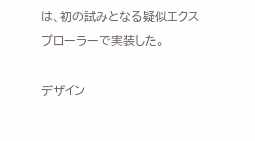は、初の試みとなる疑似エクスプローラーで実装した。

デザイン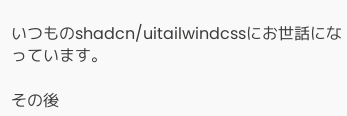いつものshadcn/uitailwindcssにお世話になっています。

その後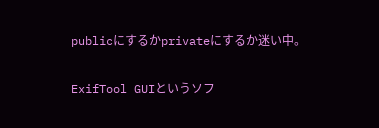publicにするかprivateにするか迷い中。

ExifTool GUIというソフ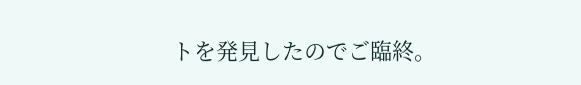トを発見したのでご臨終。